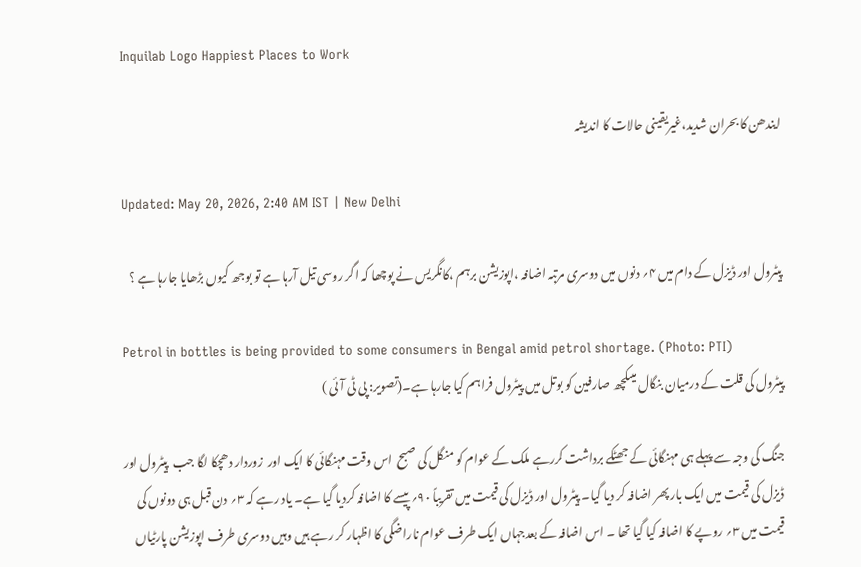Inquilab Logo Happiest Places to Work

ایندھن کا بحران شدید،غیریقینی حالات کا اندیشہ

Updated: May 20, 2026, 2:40 AM IST | New Delhi

پیٹرول اور ڈیزل کے دام میں ۴؍ دنوں میں دوسری مرتبہ اضافہ ،اپوزیشن برہم ،کانگریس نے پوچھا کہ اگر روسی تیل آرہا ہے تو بوجھ کیوں بڑھایا جارہا ہے ؟

Petrol in bottles is being provided to some consumers in Bengal amid petrol shortage. (Photo: PTI)
پیٹرول کی قلت کے درمیان بنگال میںکچھ صارفین کو بوتل میں پیٹرول فراہم کیا جارہا ہے۔(تصویر: پی ٹی آئی )

جنگ کی وجہ سے پہلے ہی مہنگائی کے جھٹکے برداشت کررہے ملک کے عوام کو منگل کی صبح  اس وقت مہنگائی کا ایک اور  زوردار دھچکا لگا جب  پیٹرول اور ڈیزل کی قیمت میں ایک بار پھر اضافہ کر دیا گیا۔ پیٹرول اور ڈیزل کی قیمت میں تقریباً ۹۰؍ پیسے کا اضافہ کردیا گیا ہے۔ یاد رہے کہ ۳؍ دن قبل ہی دونوں کی قیمت میں ۳؍ روپے کا اضافہ کیا گیا تھا ۔ اس اضافہ کے بعدجہاں ایک طرف عوام ناراضگی کا اظہار کر رہے ہیں وہیں دوسری طرف اپوزیشن پارٹیاں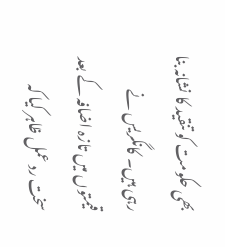بھی حکومت کو تنقید کا نشانہ بنا رہی ہیں۔ کانگریس نے قیمتوں میں تازہ اضافہ کے بعد سخت رد عمل ظاہر کیا کہ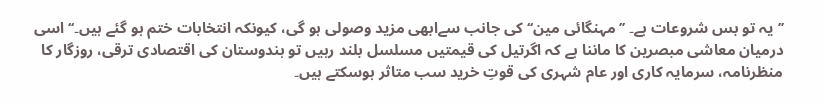’’یہ تو بس شروعات ہے۔ ’’مہنگائی مین‘‘ کی جانب سےابھی مزید وصولی ہو گی، کیونکہ انتخابات ختم ہو گئے ہیں۔‘‘ اسی درمیان معاشی مبصرین کا ماننا ہے کہ اگرتیل کی قیمتیں مسلسل بلند رہیں تو ہندوستان کی اقتصادی ترقی، روزگار کا منظرنامہ، سرمایہ کاری اور عام شہری کی قوتِ خرید سب متاثر ہوسکتے ہیں۔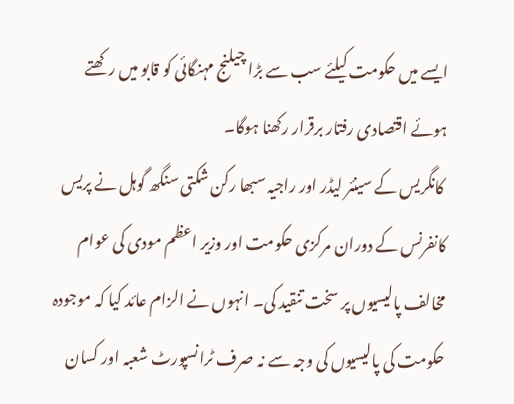ایسے میں حکومت کیلئے سب سے بڑا چیلنج مہنگائی کو قابو میں رکھتے ہوئے اقتصادی رفتار برقرار رکھنا ہوگا۔
 کانگریس کے سینئر لیڈر اور راجیہ سبھا رکن شکتی سنگھ گوہل نے پریس کانفرنس کے دوران مرکزی حکومت اور وزیر اعظم مودی کی عوام مخالف پالیسیوں پر سخت تنقید کی۔ انہوں نے الزام عائد کیا کہ موجودہ حکومت کی پالیسیوں کی وجہ سے نہ صرف ٹرانسپورٹ شعبہ اور کسان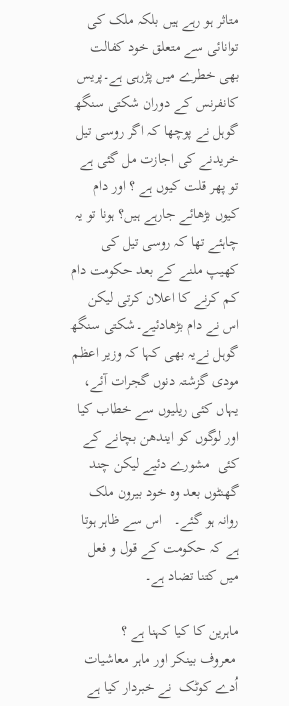متاثر ہو رہے ہیں بلکہ ملک کی توانائی سے متعلق خود کفالت بھی خطرے میں پڑرہی ہے۔پریس کانفرنس کے دوران شکتی سنگھ گوہل نے پوچھا کہ اگر روسی تیل خریدنے کی اجازت مل گئی ہے تو پھر قلت کیوں ہے ؟ اور دام کیوں بڑھائے جارہے ہیں؟ ہونا تو یہ چاہئے تھا کہ روسی تیل کی کھیپ ملنے کے بعد حکومت دام کم کرنے کا اعلان کرتی لیکن اس نے دام بڑھادئیے۔شکتی سنگھ گوہل نےیہ بھی کہا کہ وزیر اعظم مودی گزشتہ دنوں گجرات آئے،  یہاں کئی ریلیوں سے خطاب کیا اور لوگوں کو ایندھن بچانے کے کئی  مشورے دئیے لیکن چند گھنٹوں بعد وہ خود بیرون ملک روانہ ہو گئے۔   اس سے ظاہر ہوتا ہے کہ حکومت کے قول و فعل میں کتنا تضاد ہے۔

ماہرین کا کیا کہنا ہے ؟
 معروف بینکر اور ماہر معاشیات اُدے کوٹک  نے خبردار کیا ہے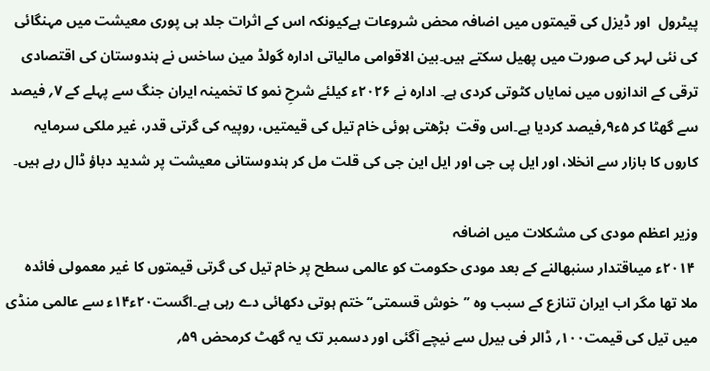پیٹرول  اور ڈیزل کی قیمتوں میں اضافہ محض شروعات ہےکیونکہ اس کے اثرات جلد ہی پوری معیشت میں مہنگائی کی نئی لہر کی صورت میں پھیل سکتے ہیں۔بین الاقوامی مالیاتی ادارہ گولڈ مین ساخس نے ہندوستان کی اقتصادی ترقی کے اندازوں میں نمایاں کٹوتی کردی ہے۔ ادارہ نے ۲۰۲۶ء کیلئے شرحِ نمو کا تخمینہ ایران جنگ سے پہلے کے ۷؍ فیصد سے گھٹا کر ۵ء۹؍فیصد کردیا ہے۔اس وقت  بڑھتی ہوئی خام تیل کی قیمتیں، روپیہ کی گرتی قدر، غیر ملکی سرمایہ کاروں کا بازار سے انخلا، اور ایل پی جی اور ایل این جی کی قلت مل کر ہندوستانی معیشت پر شدید دباؤ ڈال رہے ہیں۔

وزیر اعظم مودی کی مشکلات میں اضافہ
 ۲۰۱۴ء میںاقتدار سنبھالنے کے بعد مودی حکومت کو عالمی سطح پر خام تیل کی گرتی قیمتوں کا غیر معمولی فائدہ ملا تھا مگر اب ایران تنازع کے سبب وہ ’’خوش قسمتی‘‘ ختم ہوتی دکھائی دے رہی ہے۔اگست۲۰ء۱۴ء سے عالمی منڈی میں تیل کی قیمت۱۰۰؍ ڈالر فی بیرل سے نیچے آگئی اور دسمبر تک یہ گھٹ کرمحض ۵۹؍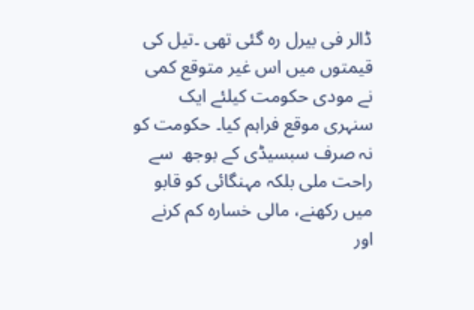ڈالر فی بیرل رہ گئی تھی ۔تیل کی قیمتوں میں اس غیر متوقع کمی نے مودی حکومت کیلئے ایک سنہری موقع فراہم کیا۔ حکومت کو نہ صرف سبسیڈی کے بوجھ  سے راحت ملی بلکہ مہنگائی کو قابو میں رکھنے، مالی خسارہ کم کرنے اور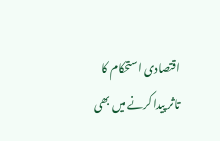اقتصادی استحکام کا تاثر پیدا کرنے میں بھی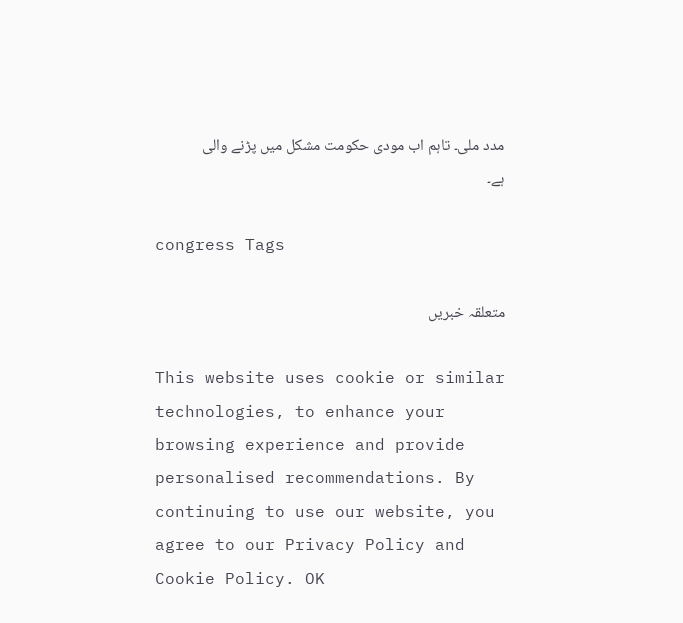مدد ملی۔ تاہم اب مودی حکومت مشکل میں پڑنے والی ہے۔

congress Tags

متعلقہ خبریں

This website uses cookie or similar technologies, to enhance your browsing experience and provide personalised recommendations. By continuing to use our website, you agree to our Privacy Policy and Cookie Policy. OK